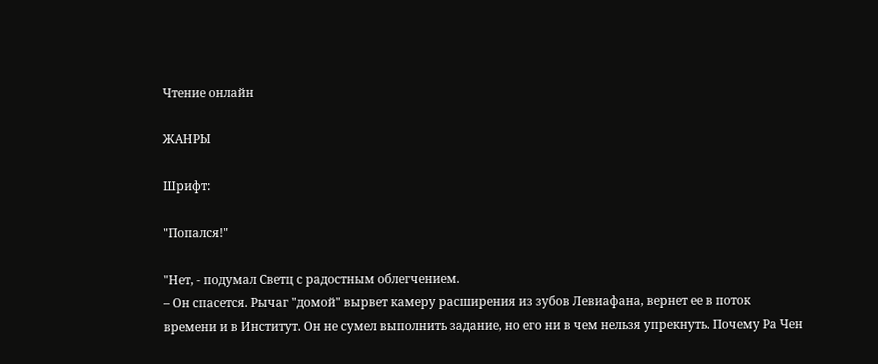Чтение онлайн

ЖАНРЫ

Шрифт:

"Попался!"

"Нет, - подумал Светц с радостным облегчением.
– Он спасется. Рычаг "домой" вырвет камеру расширения из зубов Левиафана, вернет ее в поток времени и в Институт. Он не сумел выполнить задание, но его ни в чем нельзя упрекнуть. Почему Ра Чен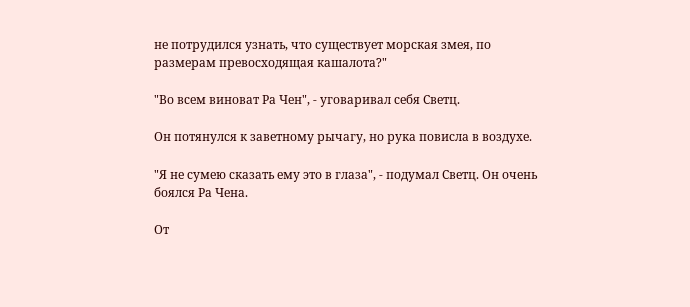не потрудился узнать, что существует морская змея, по размерам превосходящая кашалота?"

"Во всем виноват Ра Чен", - уговаривал себя Светц.

Он потянулся к заветному рычагу, но рука повисла в воздухе.

"Я не сумею сказать ему это в глаза", - подумал Светц. Он очень боялся Ра Чена.

От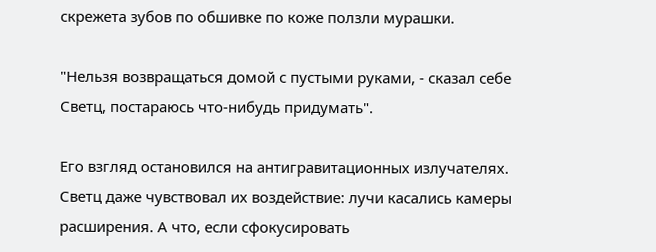скрежета зубов по обшивке по коже ползли мурашки.

"Нельзя возвращаться домой с пустыми руками, - сказал себе Светц, постараюсь что-нибудь придумать".

Его взгляд остановился на антигравитационных излучателях. Светц даже чувствовал их воздействие: лучи касались камеры расширения. А что, если сфокусировать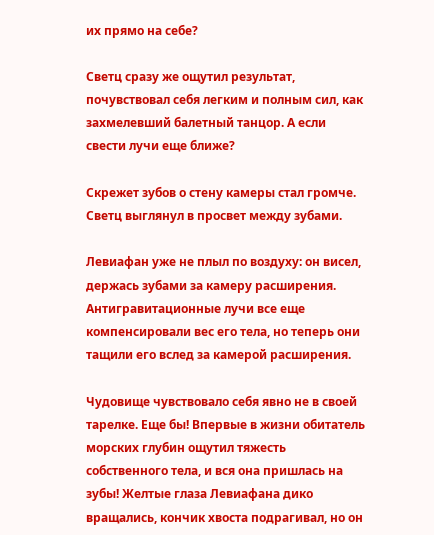их прямо на себе?

Светц сразу же ощутил результат, почувствовал себя легким и полным сил, как захмелевший балетный танцор. А если свести лучи еще ближе?

Скрежет зубов о стену камеры стал громче. Светц выглянул в просвет между зубами.

Левиафан уже не плыл по воздуху: он висел, держась зубами за камеру расширения. Антигравитационные лучи все еще компенсировали вес его тела, но теперь они тащили его вслед за камерой расширения.

Чудовище чувствовало себя явно не в своей тарелке. Еще бы! Впервые в жизни обитатель морских глубин ощутил тяжесть собственного тела, и вся она пришлась на зубы! Желтые глаза Левиафана дико вращались, кончик хвоста подрагивал, но он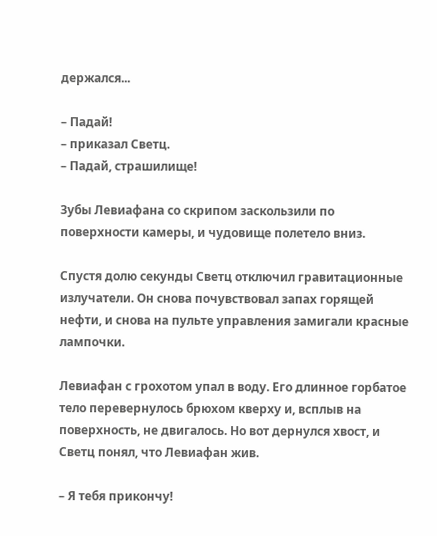держался...

– Падай!
– приказал Светц.
– Падай, страшилище!

Зубы Левиафана со скрипом заскользили по поверхности камеры, и чудовище полетело вниз.

Спустя долю секунды Светц отключил гравитационные излучатели. Он снова почувствовал запах горящей нефти, и снова на пульте управления замигали красные лампочки.

Левиафан с грохотом упал в воду. Его длинное горбатое тело перевернулось брюхом кверху и, всплыв на поверхность, не двигалось. Но вот дернулся хвост, и Светц понял, что Левиафан жив.

– Я тебя прикончу!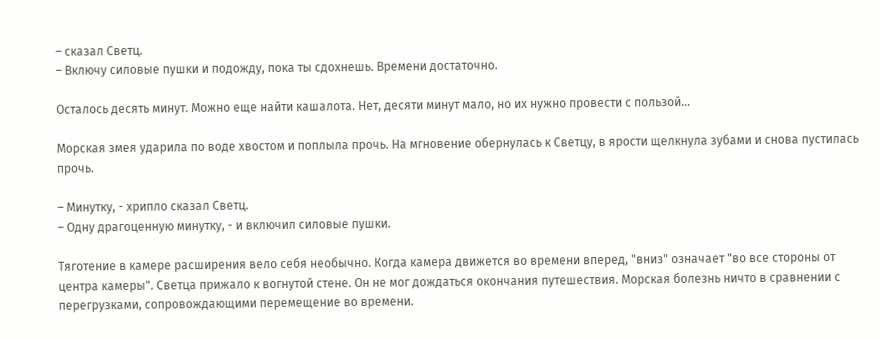– сказал Светц.
– Включу силовые пушки и подожду, пока ты сдохнешь. Времени достаточно.

Осталось десять минут. Можно еще найти кашалота. Нет, десяти минут мало, но их нужно провести с пользой...

Морская змея ударила по воде хвостом и поплыла прочь. На мгновение обернулась к Светцу, в ярости щелкнула зубами и снова пустилась прочь.

– Минутку, - хрипло сказал Светц.
– Одну драгоценную минутку, - и включил силовые пушки.

Тяготение в камере расширения вело себя необычно. Когда камера движется во времени вперед, "вниз" означает "во все стороны от центра камеры". Светца прижало к вогнутой стене. Он не мог дождаться окончания путешествия. Морская болезнь ничто в сравнении с перегрузками, сопровождающими перемещение во времени.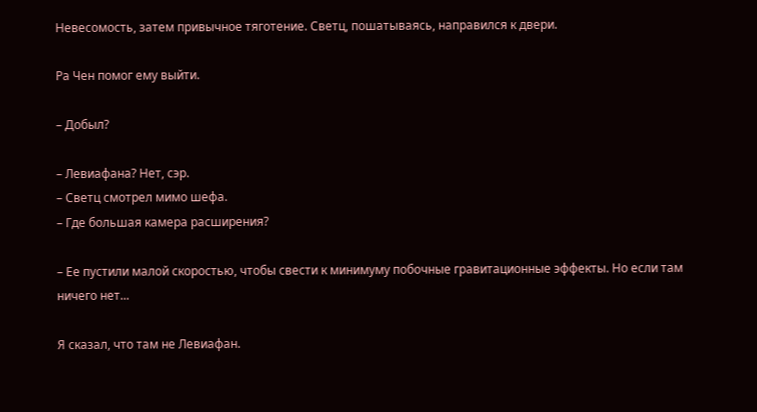Невесомость, затем привычное тяготение. Светц, пошатываясь, направился к двери.

Ра Чен помог ему выйти.

– Добыл?

– Левиафана? Нет, сэр.
– Светц смотрел мимо шефа.
– Где большая камера расширения?

– Ее пустили малой скоростью, чтобы свести к минимуму побочные гравитационные эффекты. Но если там ничего нет...

Я сказал, что там не Левиафан.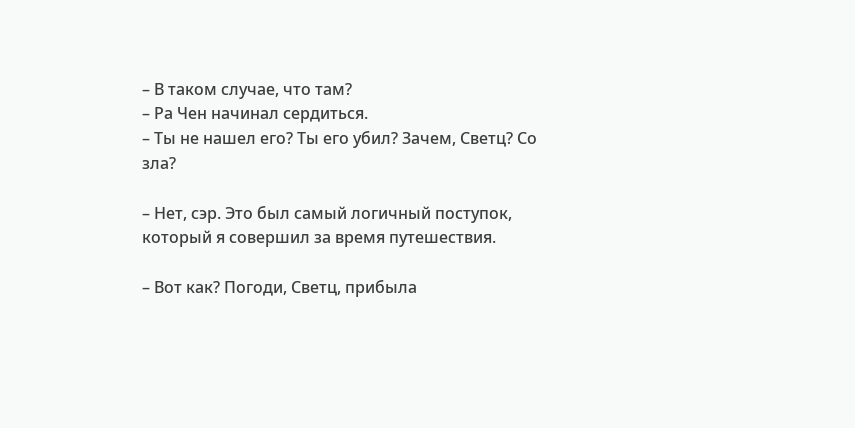– В таком случае, что там?
– Ра Чен начинал сердиться.
– Ты не нашел его? Ты его убил? Зачем, Светц? Со зла?

– Нет, сэр. Это был самый логичный поступок, который я совершил за время путешествия.

– Вот как? Погоди, Светц, прибыла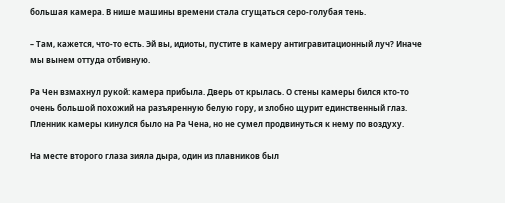большая камера. В нише машины времени стала сгущаться серо-голубая тень.

– Там, кажется, что-то есть. Эй вы, идиоты, пустите в камеру антигравитационный луч? Иначе мы вынем оттуда отбивную.

Ра Чен взмахнул рукой: камера прибыла. Дверь от крылась. О стены камеры бился кто-то очень большой похожий на разъяренную белую гору, и злобно щурит единственный глаз. Пленник камеры кинулся было на Ра Чена, но не сумел продвинуться к нему по воздуху.

На месте второго глаза зияла дыра, один из плавников был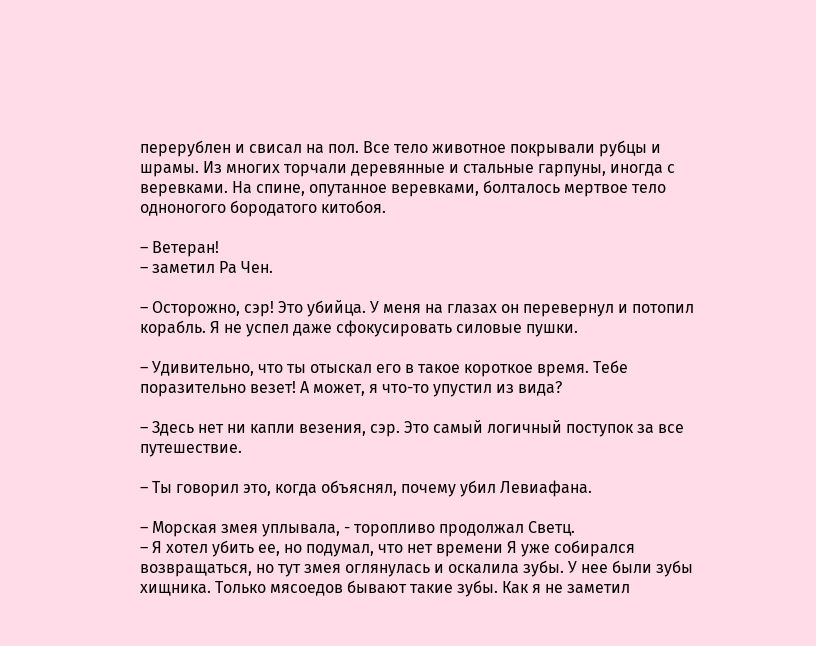перерублен и свисал на пол. Все тело животное покрывали рубцы и шрамы. Из многих торчали деревянные и стальные гарпуны, иногда с веревками. На спине, опутанное веревками, болталось мертвое тело одноногого бородатого китобоя.

– Ветеран!
– заметил Ра Чен.

– Осторожно, сэр! Это убийца. У меня на глазах он перевернул и потопил корабль. Я не успел даже сфокусировать силовые пушки.

– Удивительно, что ты отыскал его в такое короткое время. Тебе поразительно везет! А может, я что-то упустил из вида?

– Здесь нет ни капли везения, сэр. Это самый логичный поступок за все путешествие.

– Ты говорил это, когда объяснял, почему убил Левиафана.

– Морская змея уплывала, - торопливо продолжал Светц.
– Я хотел убить ее, но подумал, что нет времени Я уже собирался возвращаться, но тут змея оглянулась и оскалила зубы. У нее были зубы хищника. Только мясоедов бывают такие зубы. Как я не заметил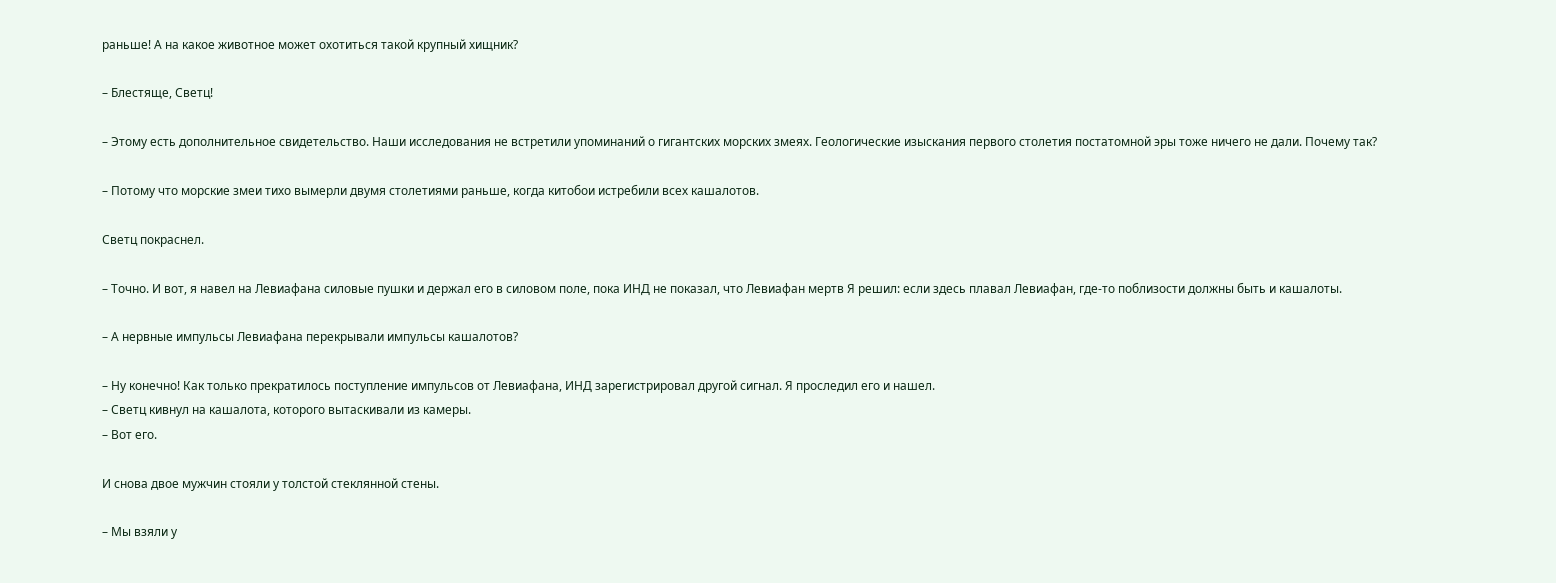раньше! А на какое животное может охотиться такой крупный хищник?

– Блестяще, Светц!

– Этому есть дополнительное свидетельство. Наши исследования не встретили упоминаний о гигантских морских змеях. Геологические изыскания первого столетия постатомной эры тоже ничего не дали. Почему так?

– Потому что морские змеи тихо вымерли двумя столетиями раньше, когда китобои истребили всех кашалотов.

Светц покраснел.

– Точно. И вот, я навел на Левиафана силовые пушки и держал его в силовом поле, пока ИНД не показал, что Левиафан мертв Я решил: если здесь плавал Левиафан, где-то поблизости должны быть и кашалоты.

– А нервные импульсы Левиафана перекрывали импульсы кашалотов?

– Ну конечно! Как только прекратилось поступление импульсов от Левиафана, ИНД зарегистрировал другой сигнал. Я проследил его и нашел.
– Светц кивнул на кашалота, которого вытаскивали из камеры.
– Вот его.

И снова двое мужчин стояли у толстой стеклянной стены.

– Мы взяли у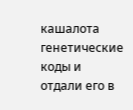кашалота генетические коды и отдали его в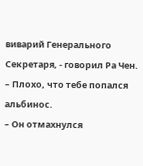виварий Генерального Секретаря, - говорил Ра Чен.
– Плохо, что тебе попался альбинос.
– Он отмахнулся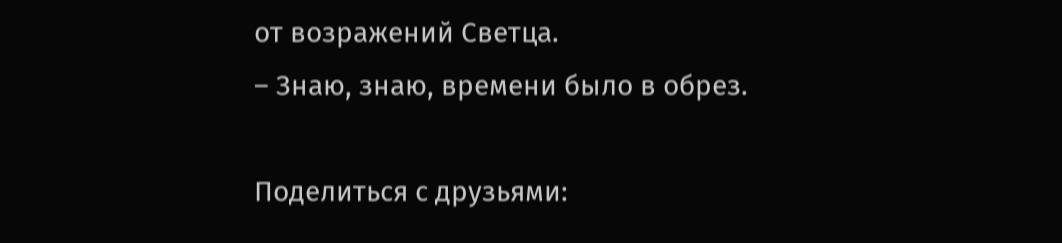от возражений Светца.
– Знаю, знаю, времени было в обрез.

Поделиться с друзьями: